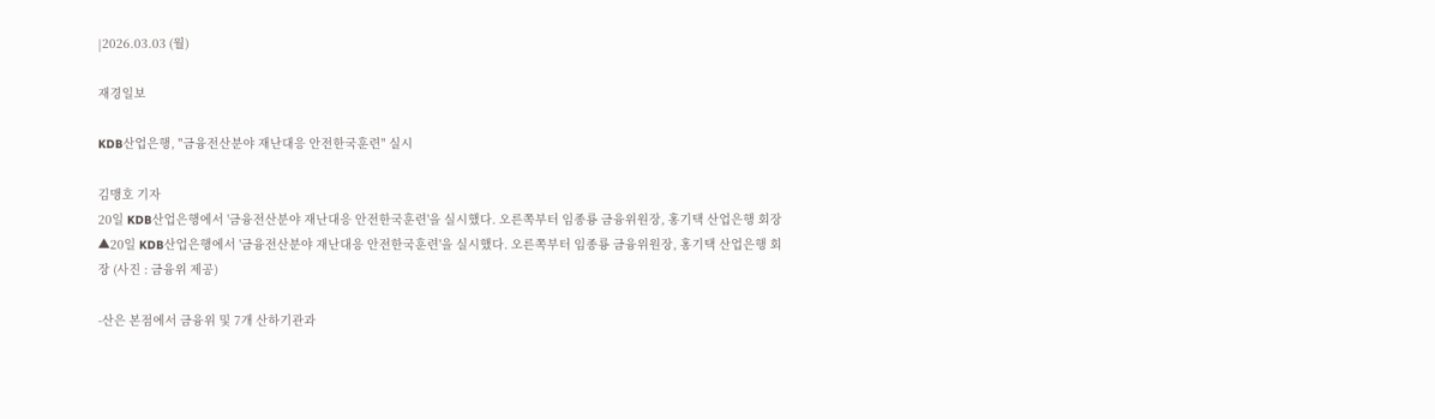|2026.03.03 (월)

재경일보

KDB산업은행, "금융전산분야 재난대응 안전한국훈련" 실시

김맹호 기자
20일 KDB산업은행에서 '금융전산분야 재난대응 안전한국훈련'을 실시했다. 오른쪽부터 임종룡 금융위원장, 홍기택 산업은행 회장
▲20일 KDB산업은행에서 '금융전산분야 재난대응 안전한국훈련'을 실시했다. 오른쪽부터 임종룡 금융위원장, 홍기택 산업은행 회장 (사진 : 금융위 제공)

-산은 본점에서 금융위 및 7개 산하기관과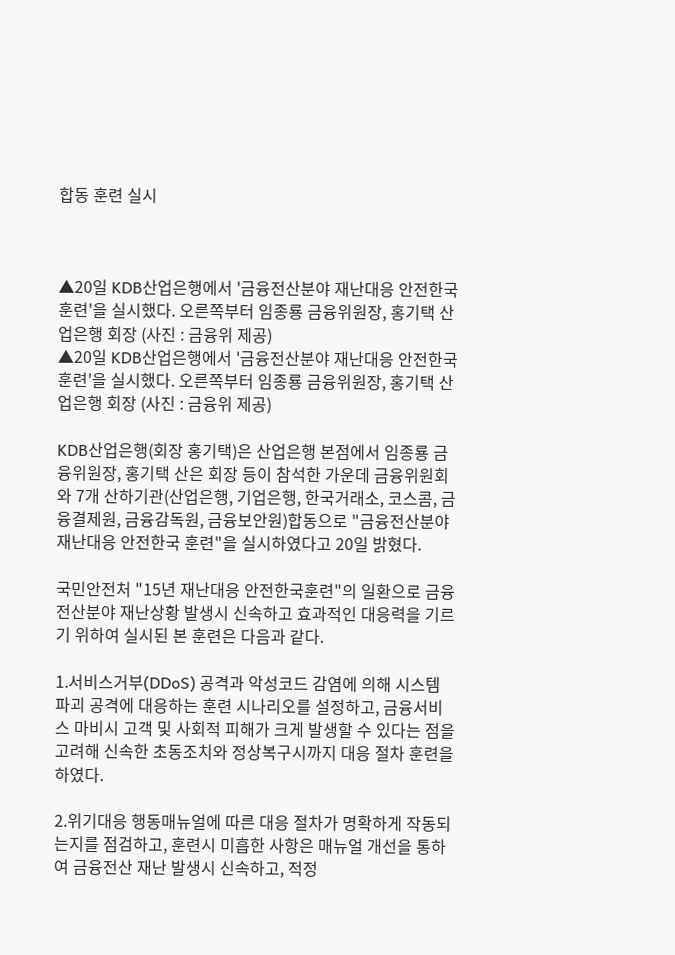합동 훈련 실시



▲20일 KDB산업은행에서 '금융전산분야 재난대응 안전한국훈련'을 실시했다. 오른쪽부터 임종룡 금융위원장, 홍기택 산업은행 회장 (사진 : 금융위 제공)
▲20일 KDB산업은행에서 '금융전산분야 재난대응 안전한국훈련'을 실시했다. 오른쪽부터 임종룡 금융위원장, 홍기택 산업은행 회장 (사진 : 금융위 제공)

KDB산업은행(회장 홍기택)은 산업은행 본점에서 임종룡 금융위원장, 홍기택 산은 회장 등이 참석한 가운데 금융위원회와 7개 산하기관(산업은행, 기업은행, 한국거래소, 코스콤, 금융결제원, 금융감독원, 금융보안원)합동으로 "금융전산분야 재난대응 안전한국 훈련"을 실시하였다고 20일 밝혔다.

국민안전처 "15년 재난대응 안전한국훈련"의 일환으로 금융전산분야 재난상황 발생시 신속하고 효과적인 대응력을 기르기 위하여 실시된 본 훈련은 다음과 같다.

1.서비스거부(DDoS) 공격과 악성코드 감염에 의해 시스템 파괴 공격에 대응하는 훈련 시나리오를 설정하고, 금융서비스 마비시 고객 및 사회적 피해가 크게 발생할 수 있다는 점을 고려해 신속한 초동조치와 정상복구시까지 대응 절차 훈련을 하였다.

2.위기대응 행동매뉴얼에 따른 대응 절차가 명확하게 작동되는지를 점검하고, 훈련시 미흡한 사항은 매뉴얼 개선을 통하여 금융전산 재난 발생시 신속하고, 적정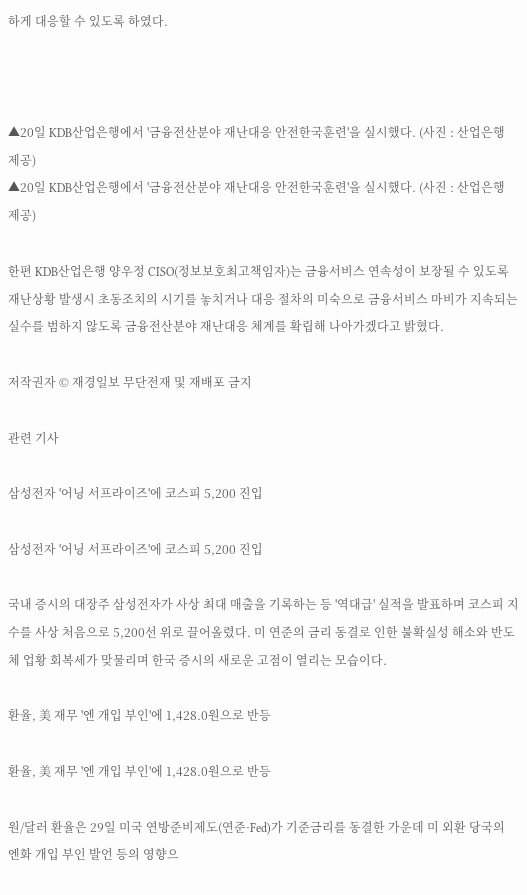하게 대응할 수 있도록 하였다.



▲20일 KDB산업은행에서 '금융전산분야 재난대응 안전한국훈련'을 실시했다. (사진 : 산업은행 제공)
▲20일 KDB산업은행에서 '금융전산분야 재난대응 안전한국훈련'을 실시했다. (사진 : 산업은행 제공)

한편 KDB산업은행 양우정 CISO(정보보호최고책임자)는 금융서비스 연속성이 보장될 수 있도록 재난상황 발생시 초동조치의 시기를 놓치거나 대응 절차의 미숙으로 금융서비스 마비가 지속되는 실수를 범하지 않도록 금융전산분야 재난대응 체계를 확립해 나아가겠다고 밝혔다.

저작권자 © 재경일보 무단전재 및 재배포 금지

관련 기사

삼성전자 '어닝 서프라이즈'에 코스피 5,200 진입

삼성전자 '어닝 서프라이즈'에 코스피 5,200 진입

국내 증시의 대장주 삼성전자가 사상 최대 매출을 기록하는 등 '역대급' 실적을 발표하며 코스피 지수를 사상 처음으로 5,200선 위로 끌어올렸다. 미 연준의 금리 동결로 인한 불확실성 해소와 반도체 업황 회복세가 맞물리며 한국 증시의 새로운 고점이 열리는 모습이다.

환율, 美 재무 '엔 개입 부인'에 1,428.0원으로 반등

환율, 美 재무 '엔 개입 부인'에 1,428.0원으로 반등

원/달러 환율은 29일 미국 연방준비제도(연준·Fed)가 기준금리를 동결한 가운데 미 외환 당국의 엔화 개입 부인 발언 등의 영향으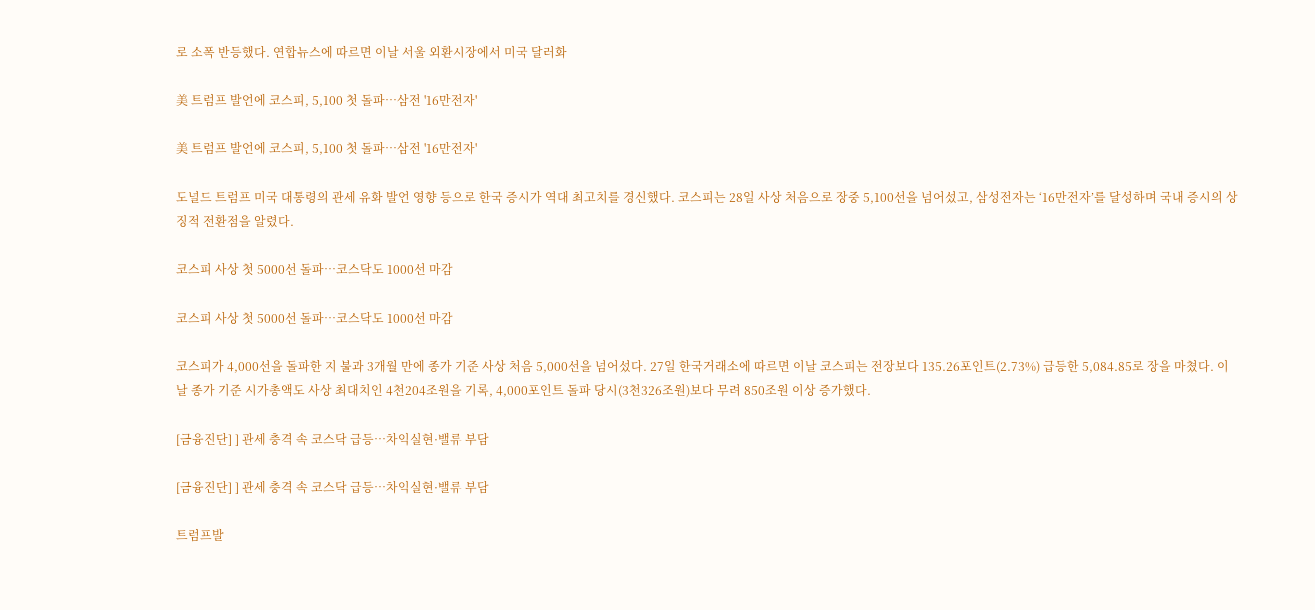로 소폭 반등했다. 연합뉴스에 따르면 이날 서울 외환시장에서 미국 달러화

美 트럼프 발언에 코스피, 5,100 첫 돌파…삼전 '16만전자'

美 트럼프 발언에 코스피, 5,100 첫 돌파…삼전 '16만전자'

도널드 트럼프 미국 대통령의 관세 유화 발언 영향 등으로 한국 증시가 역대 최고치를 경신했다. 코스피는 28일 사상 처음으로 장중 5,100선을 넘어섰고, 삼성전자는 ‘16만전자’를 달성하며 국내 증시의 상징적 전환점을 알렸다.

코스피 사상 첫 5000선 돌파…코스닥도 1000선 마감

코스피 사상 첫 5000선 돌파…코스닥도 1000선 마감

코스피가 4,000선을 돌파한 지 불과 3개월 만에 종가 기준 사상 처음 5,000선을 넘어섰다. 27일 한국거래소에 따르면 이날 코스피는 전장보다 135.26포인트(2.73%) 급등한 5,084.85로 장을 마쳤다. 이날 종가 기준 시가총액도 사상 최대치인 4천204조원을 기록, 4,000포인트 돌파 당시(3천326조원)보다 무려 850조원 이상 증가했다.

[금융진단] ] 관세 충격 속 코스닥 급등…차익실현·밸류 부담

[금융진단] ] 관세 충격 속 코스닥 급등…차익실현·밸류 부담

트럼프발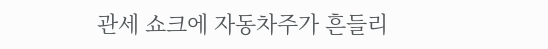관세 쇼크에 자동차주가 흔들리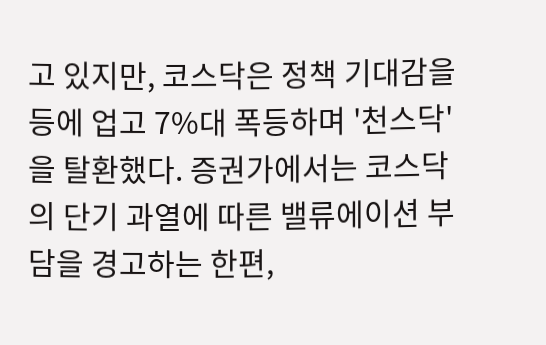고 있지만, 코스닥은 정책 기대감을 등에 업고 7%대 폭등하며 '천스닥'을 탈환했다. 증권가에서는 코스닥의 단기 과열에 따른 밸류에이션 부담을 경고하는 한편,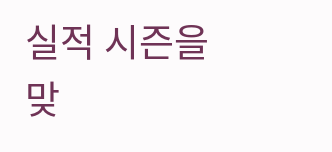실적 시즌을 맞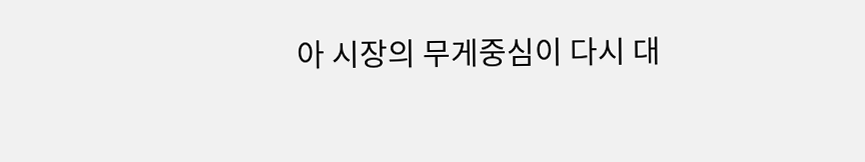아 시장의 무게중심이 다시 대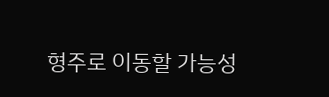형주로 이동할 가능성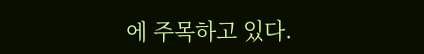에 주목하고 있다.